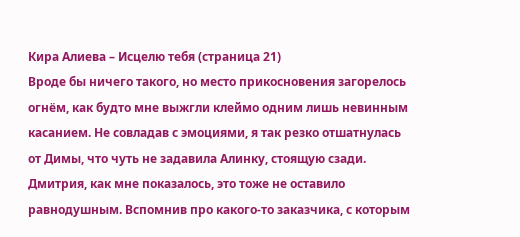Кира Алиева – Исцелю тебя (страница 21)
Вроде бы ничего такого, но место прикосновения загорелось огнём, как будто мне выжгли клеймо одним лишь невинным касанием. Не совладав с эмоциями, я так резко отшатнулась от Димы, что чуть не задавила Алинку, стоящую сзади.
Дмитрия, как мне показалось, это тоже не оставило равнодушным. Вспомнив про какого-то заказчика, с которым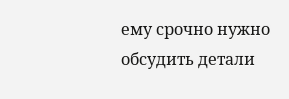ему срочно нужно обсудить детали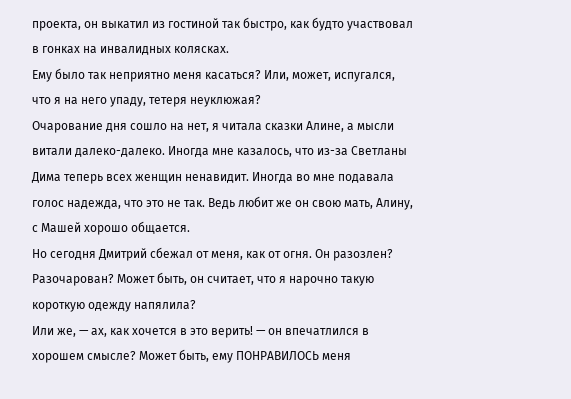проекта, он выкатил из гостиной так быстро, как будто участвовал в гонках на инвалидных колясках.
Ему было так неприятно меня касаться? Или, может, испугался, что я на него упаду, тетеря неуклюжая?
Очарование дня сошло на нет, я читала сказки Алине, а мысли витали далеко-далеко. Иногда мне казалось, что из-за Светланы Дима теперь всех женщин ненавидит. Иногда во мне подавала голос надежда, что это не так. Ведь любит же он свою мать, Алину, с Машей хорошо общается.
Но сегодня Дмитрий сбежал от меня, как от огня. Он разозлен? Разочарован? Может быть, он считает, что я нарочно такую короткую одежду напялила?
Или же, — ах, как хочется в это верить! — он впечатлился в хорошем смысле? Может быть, ему ПОНРАВИЛОСЬ меня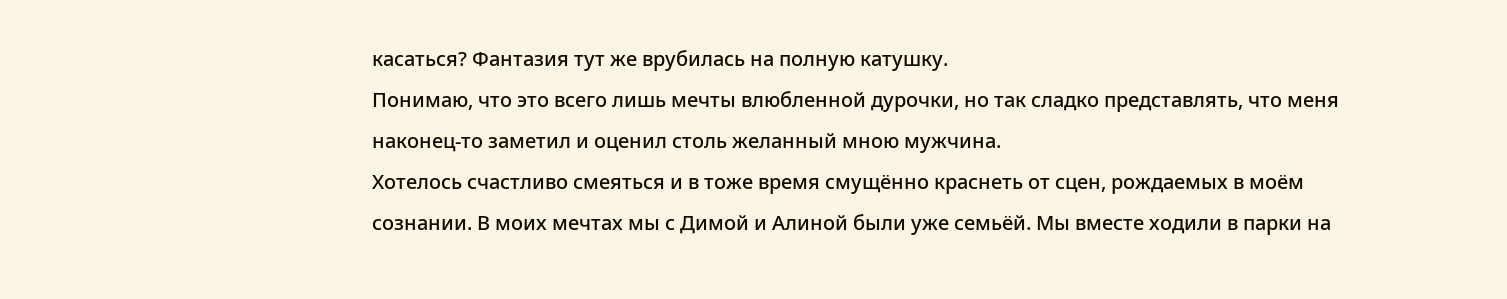касаться? Фантазия тут же врубилась на полную катушку.
Понимаю, что это всего лишь мечты влюбленной дурочки, но так сладко представлять, что меня наконец-то заметил и оценил столь желанный мною мужчина.
Хотелось счастливо смеяться и в тоже время смущённо краснеть от сцен, рождаемых в моём сознании. В моих мечтах мы с Димой и Алиной были уже семьёй. Мы вместе ходили в парки на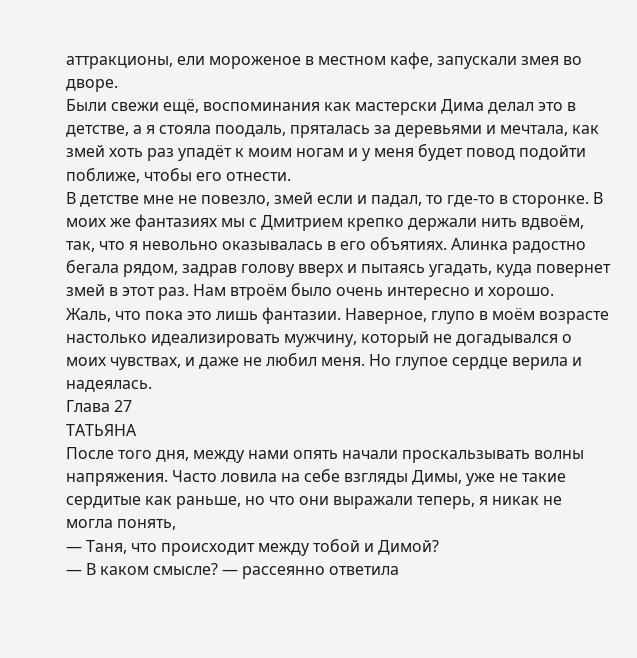аттракционы, ели мороженое в местном кафе, запускали змея во дворе.
Были свежи ещё, воспоминания как мастерски Дима делал это в детстве, а я стояла поодаль, пряталась за деревьями и мечтала, как змей хоть раз упадёт к моим ногам и у меня будет повод подойти поближе, чтобы его отнести.
В детстве мне не повезло, змей если и падал, то где-то в сторонке. В моих же фантазиях мы с Дмитрием крепко держали нить вдвоём, так, что я невольно оказывалась в его объятиях. Алинка радостно бегала рядом, задрав голову вверх и пытаясь угадать, куда повернет змей в этот раз. Нам втроём было очень интересно и хорошо.
Жаль, что пока это лишь фантазии. Наверное, глупо в моём возрасте настолько идеализировать мужчину, который не догадывался о моих чувствах, и даже не любил меня. Но глупое сердце верила и надеялась.
Глава 27
ТАТЬЯНА
После того дня, между нами опять начали проскальзывать волны напряжения. Часто ловила на себе взгляды Димы, уже не такие сердитые как раньше, но что они выражали теперь, я никак не могла понять,
— Таня, что происходит между тобой и Димой?
— В каком смысле? — рассеянно ответила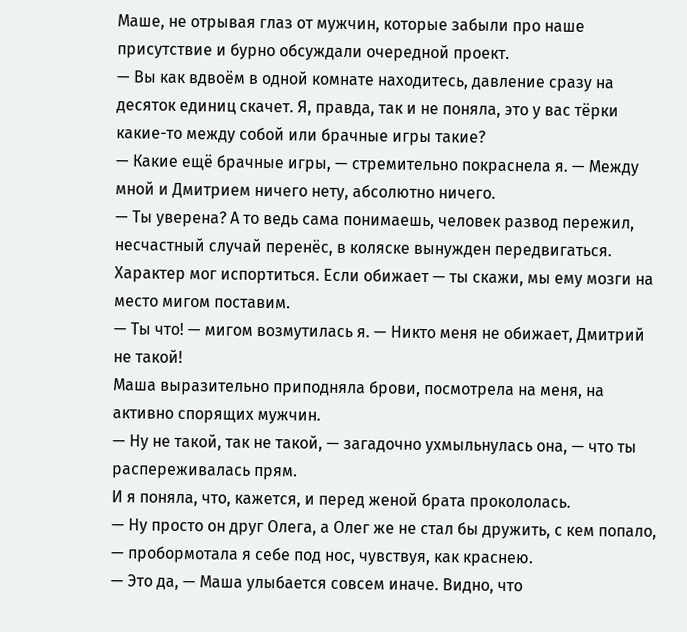Маше, не отрывая глаз от мужчин, которые забыли про наше присутствие и бурно обсуждали очередной проект.
— Вы как вдвоём в одной комнате находитесь, давление сразу на десяток единиц скачет. Я, правда, так и не поняла, это у вас тёрки какие-то между собой или брачные игры такие?
— Какие ещё брачные игры, — стремительно покраснела я. — Между мной и Дмитрием ничего нету, абсолютно ничего.
— Ты уверена? А то ведь сама понимаешь, человек развод пережил, несчастный случай перенёс, в коляске вынужден передвигаться. Характер мог испортиться. Если обижает — ты скажи, мы ему мозги на место мигом поставим.
— Ты что! — мигом возмутилась я. — Никто меня не обижает, Дмитрий не такой!
Маша выразительно приподняла брови, посмотрела на меня, на активно спорящих мужчин.
— Ну не такой, так не такой, — загадочно ухмыльнулась она, — что ты распереживалась прям.
И я поняла, что, кажется, и перед женой брата прокололась.
— Ну просто он друг Олега, а Олег же не стал бы дружить, с кем попало, — пробормотала я себе под нос, чувствуя, как краснею.
— Это да, — Маша улыбается совсем иначе. Видно, что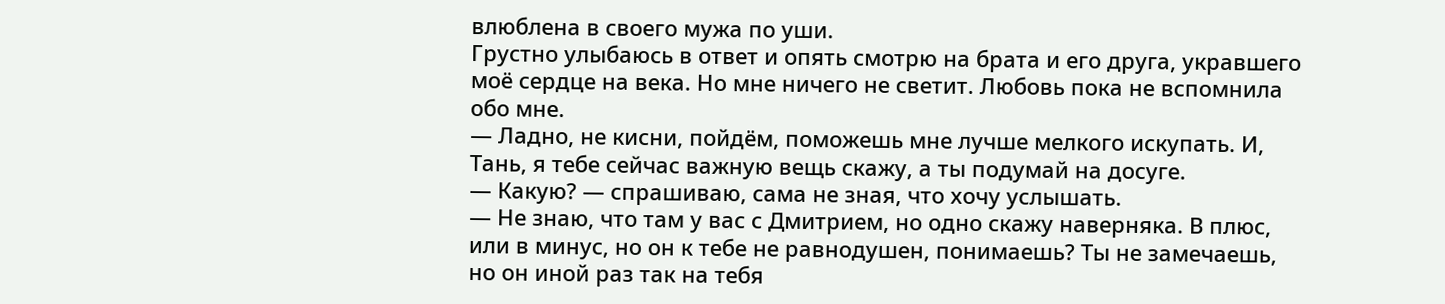влюблена в своего мужа по уши.
Грустно улыбаюсь в ответ и опять смотрю на брата и его друга, укравшего моё сердце на века. Но мне ничего не светит. Любовь пока не вспомнила обо мне.
— Ладно, не кисни, пойдём, поможешь мне лучше мелкого искупать. И, Тань, я тебе сейчас важную вещь скажу, а ты подумай на досуге.
— Какую? — спрашиваю, сама не зная, что хочу услышать.
— Не знаю, что там у вас с Дмитрием, но одно скажу наверняка. В плюс, или в минус, но он к тебе не равнодушен, понимаешь? Ты не замечаешь, но он иной раз так на тебя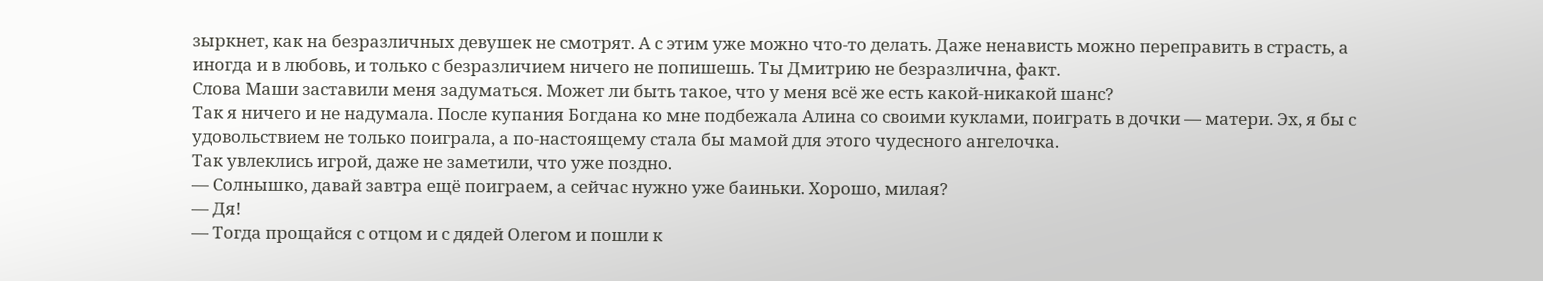зыркнет, как на безразличных девушек не смотрят. А с этим уже можно что-то делать. Даже ненависть можно переправить в страсть, а иногда и в любовь, и только с безразличием ничего не попишешь. Ты Дмитрию не безразлична, факт.
Слова Маши заставили меня задуматься. Может ли быть такое, что у меня всё же есть какой-никакой шанс?
Так я ничего и не надумала. После купания Богдана ко мне подбежала Алина со своими куклами, поиграть в дочки — матери. Эх, я бы с удовольствием не только поиграла, а по-настоящему стала бы мамой для этого чудесного ангелочка.
Так увлеклись игрой, даже не заметили, что уже поздно.
— Солнышко, давай завтра ещё поиграем, а сейчас нужно уже баиньки. Хорошо, милая?
— Дя!
— Тогда прощайся с отцом и с дядей Олегом и пошли к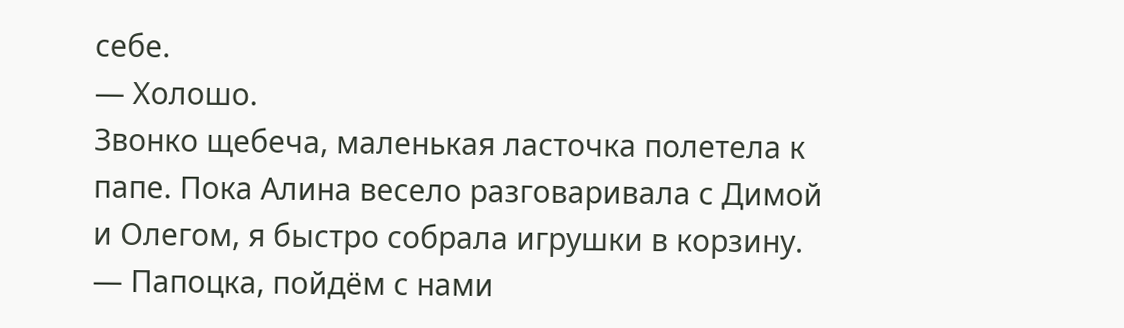себе.
— Холошо.
Звонко щебеча, маленькая ласточка полетела к папе. Пока Алина весело разговаривала с Димой и Олегом, я быстро собрала игрушки в корзину.
— Папоцка, пойдём с нами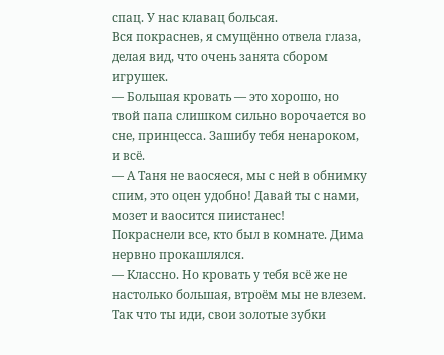спац. У нас клавац больсая.
Вся покраснев, я смущённо отвела глаза, делая вид, что очень занята сбором игрушек.
— Большая кровать — это хорошо, но твой папа слишком сильно ворочается во сне, принцесса. Зашибу тебя ненароком, и всё.
— А Таня не ваосяеся, мы с ней в обнимку спим, это оцен удобно! Давай ты с нами, мозет и ваосится пиистанес!
Покраснели все, кто был в комнате. Дима нервно прокашлялся.
— Классно. Но кровать у тебя всё же не настолько большая, втроём мы не влезем. Так что ты иди, свои золотые зубки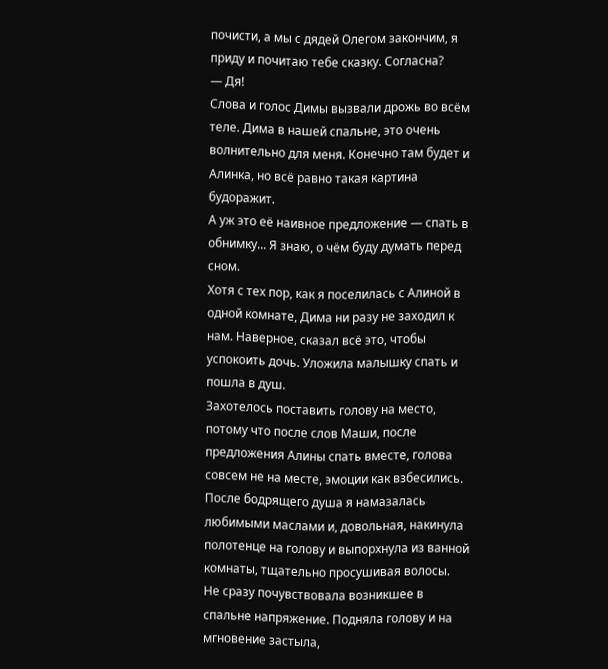почисти, а мы с дядей Олегом закончим, я приду и почитаю тебе сказку. Согласна?
— Дя!
Слова и голос Димы вызвали дрожь во всём теле. Дима в нашей спальне, это очень волнительно для меня. Конечно там будет и Алинка, но всё равно такая картина будоражит.
А уж это её наивное предложение — спать в обнимку... Я знаю, о чём буду думать перед сном.
Хотя с тех пор, как я поселилась с Алиной в одной комнате, Дима ни разу не заходил к нам. Наверное, сказал всё это, чтобы успокоить дочь. Уложила малышку спать и пошла в душ.
Захотелось поставить голову на место, потому что после слов Маши, после предложения Алины спать вместе, голова совсем не на месте, эмоции как взбесились.
После бодрящего душа я намазалась любимыми маслами и, довольная, накинула полотенце на голову и выпорхнула из ванной комнаты, тщательно просушивая волосы.
Не сразу почувствовала возникшее в спальне напряжение. Подняла голову и на мгновение застыла,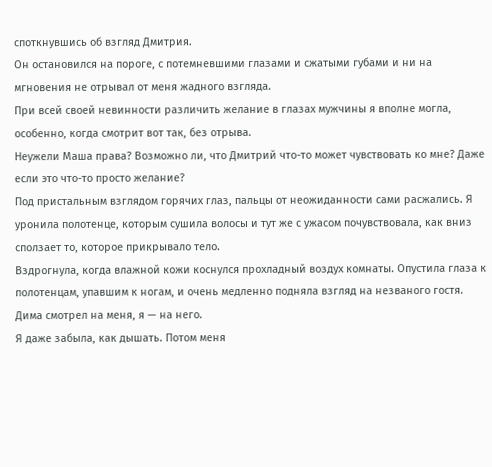споткнувшись об взгляд Дмитрия.
Он остановился на пороге, с потемневшими глазами и сжатыми губами и ни на мгновения не отрывал от меня жадного взгляда.
При всей своей невинности различить желание в глазах мужчины я вполне могла, особенно, когда смотрит вот так, без отрыва.
Неужели Маша права? Возможно ли, что Дмитрий что-то может чувствовать ко мне? Даже если это что-то просто желание?
Под пристальным взглядом горячих глаз, пальцы от неожиданности сами расжались. Я уронила полотенце, которым сушила волосы и тут же с ужасом почувствовала, как вниз сползает то, которое прикрывало тело.
Вздрогнула, когда влажной кожи коснулся прохладный воздух комнаты. Опустила глаза к полотенцам, упавшим к ногам, и очень медленно подняла взгляд на незваного гостя. Дима смотрел на меня, я — на него.
Я даже забыла, как дышать. Потом меня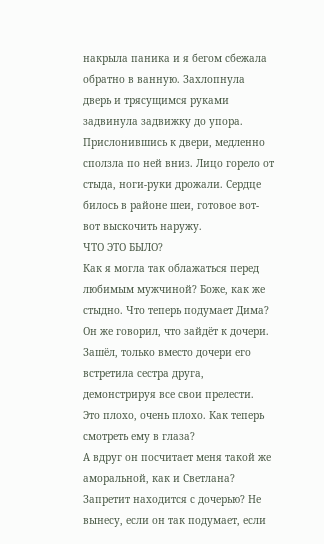накрыла паника и я бегом сбежала обратно в ванную. Захлопнула дверь и трясущимся руками задвинула задвижку до упора.
Прислонившись к двери, медленно сползла по ней вниз. Лицо горело от стыда, ноги-руки дрожали. Сердце билось в районе шеи, готовое вот-вот выскочить наружу.
ЧТО ЭТО БЫЛО?
Как я могла так облажаться перед любимым мужчиной? Боже, как же стыдно. Что теперь подумает Дима?
Он же говорил, что зайдёт к дочери. Зашёл, только вместо дочери его встретила сестра друга, демонстрируя все свои прелести.
Это плохо, очень плохо. Как теперь смотреть ему в глаза?
А вдруг он посчитает меня такой же аморальной, как и Светлана? Запретит находится с дочерью? Не вынесу, если он так подумает, если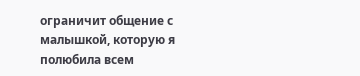ограничит общение с малышкой, которую я полюбила всем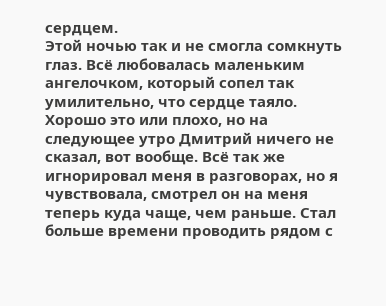сердцем.
Этой ночью так и не смогла сомкнуть глаз. Всё любовалась маленьким ангелочком, который сопел так умилительно, что сердце таяло.
Хорошо это или плохо, но на следующее утро Дмитрий ничего не сказал, вот вообще. Всё так же игнорировал меня в разговорах, но я чувствовала, смотрел он на меня теперь куда чаще, чем раньше. Стал больше времени проводить рядом с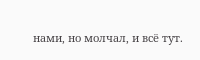нами, но молчал, и всё тут.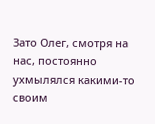Зато Олег, смотря на нас, постоянно ухмылялся какими-то своим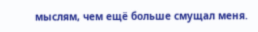мыслям, чем ещё больше смущал меня.